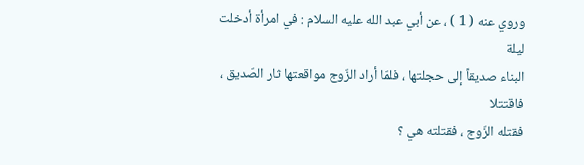وروي عنه ( 1 ) ، عن أبي عبد الله عليه السلام : في امرأة أدخلت ليلة
البناء صديقاً إلى حجلتها ، فلمّا أراد الزّوج مواقعتها ثار الصّديق ، فاقتتلا
فقتله الزّوج ، فقتلته هي ؟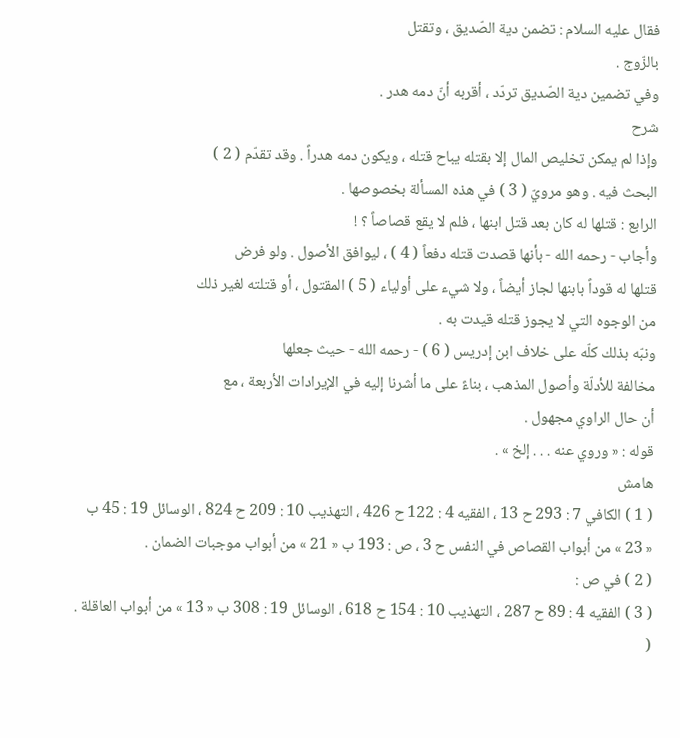فقال عليه السلام : تضمن دية الصّديق ، وتقتل
بالزّوج .
وفي تضمين دية الصّديق تردّد ، أقربه أنّ دمه هدر .
شرح
وإذا لم يمكن تخليص المال إلا بقتله يباح قتله ، ويكون دمه هدراً . وقد تقدّم ( 2 )
البحث فيه . وهو مرويّ ( 3 ) في هذه المسألة بخصوصها .
الرابع : قتلها له كان بعد قتل ابنها ، فلم لا يقع قصاصاً ؟ !
وأجاب - رحمه الله - بأنها قصدت قتله دفعاً ( 4 ) ، ليوافق الأصول . ولو فرض
قتلها له قوداً بابنها لجاز أيضاً ، ولا شيء على أولياء ( 5 ) المقتول ، أو قتلته لغير ذلك
من الوجوه التي لا يجوز قتله قيدت به .
ونبّه بذلك كلّه على خلاف ابن إدريس ( 6 ) - رحمه الله - حيث جعلها
مخالفة للأدلّة وأصول المذهب ، بناءً على ما أشرنا إليه في الإيرادات الأربعة ، مع
أن حال الراوي مجهول .
قوله : « وروي عنه . . . إلخ » .
هامش
( 1 ) الكافي 7 : 293 ح 13 ، الفقيه 4 : 122 ح 426 ، التهذيب 10 : 209 ح 824 ، الوسائل 19 : 45 ب
« 23 » من أبواب القصاص في النفس ح 3 ، ص : 193 ب « 21 » من أبواب موجبات الضمان .
( 2 ) في ص :
( 3 ) الفقيه 4 : 89 ح 287 ، التهذيب 10 : 154 ح 618 ، الوسائل 19 : 308 ب « 13 » من أبواب العاقلة .
(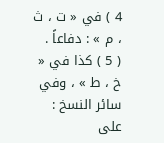4 ) في « ت ، ث ، م » : دفاعاً .
( 5 ) كذا في « خ ، ط » ، وفي سائر النسخ : على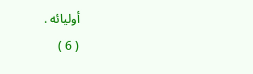أوليائه .
( 6 )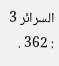السرائر 3 : 362 .